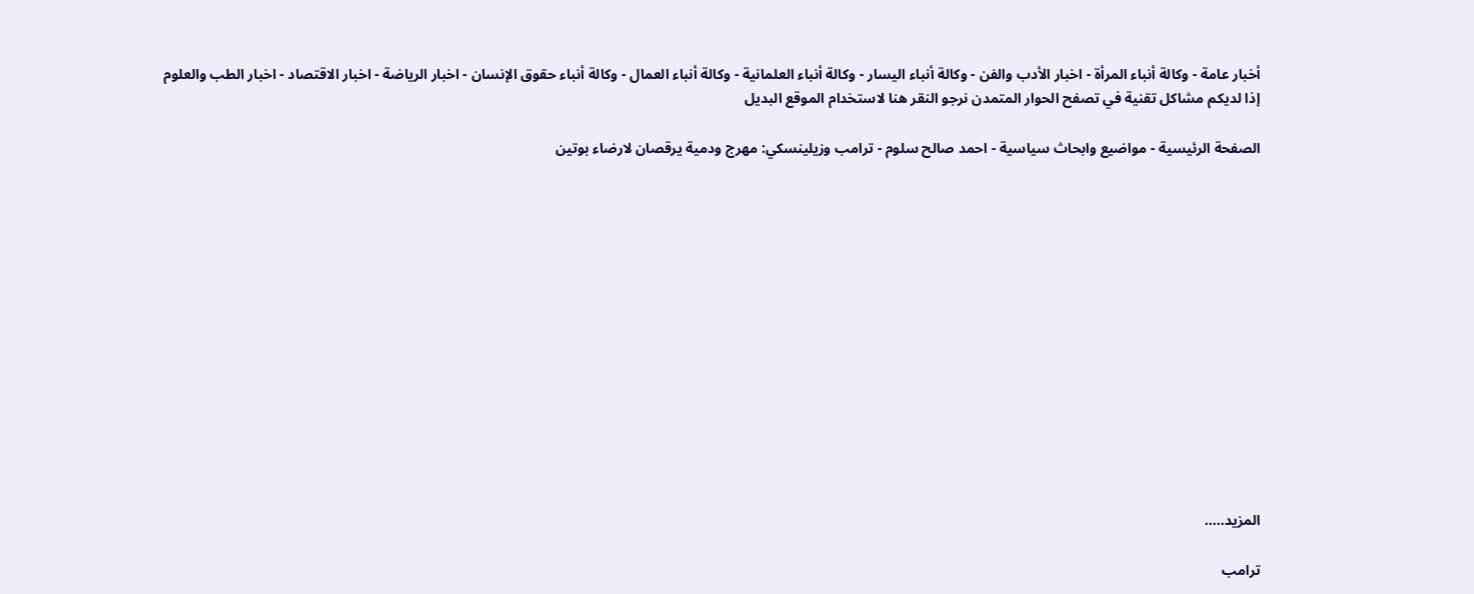أخبار عامة - وكالة أنباء المرأة - اخبار الأدب والفن - وكالة أنباء اليسار - وكالة أنباء العلمانية - وكالة أنباء العمال - وكالة أنباء حقوق الإنسان - اخبار الرياضة - اخبار الاقتصاد - اخبار الطب والعلوم
إذا لديكم مشاكل تقنية في تصفح الحوار المتمدن نرجو النقر هنا لاستخدام الموقع البديل

الصفحة الرئيسية - مواضيع وابحاث سياسية - احمد صالح سلوم - ترامب وزيلينسكي: مهرج ودمية يرقصان لارضاء بوتين














المزيد.....

ترامب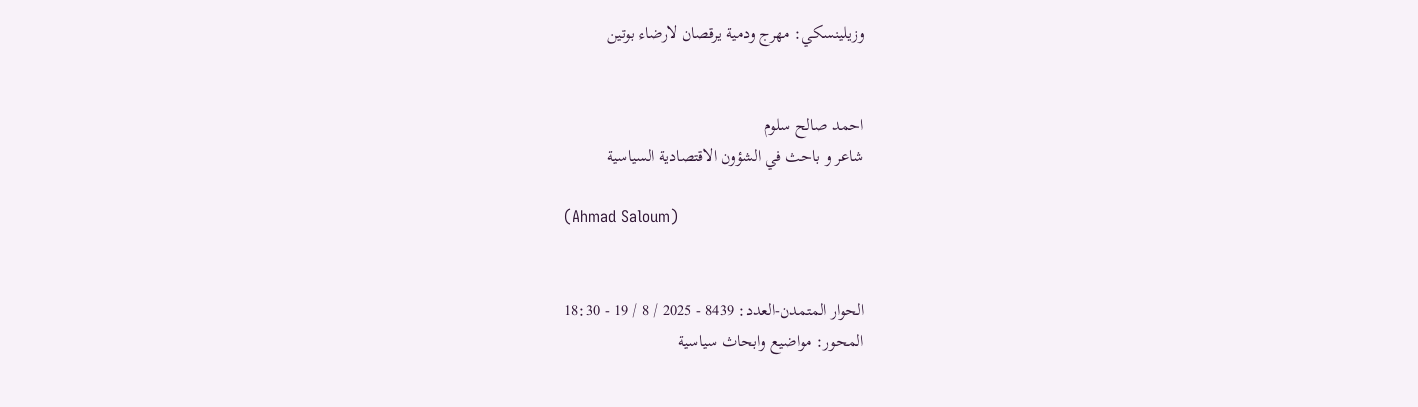وزيلينسكي: مهرج ودمية يرقصان لارضاء بوتين


احمد صالح سلوم
شاعر و باحث في الشؤون الاقتصادية السياسية

(Ahmad Saloum)


الحوار المتمدن-العدد: 8439 - 2025 / 8 / 19 - 18:30
المحور: مواضيع وابحاث سياسية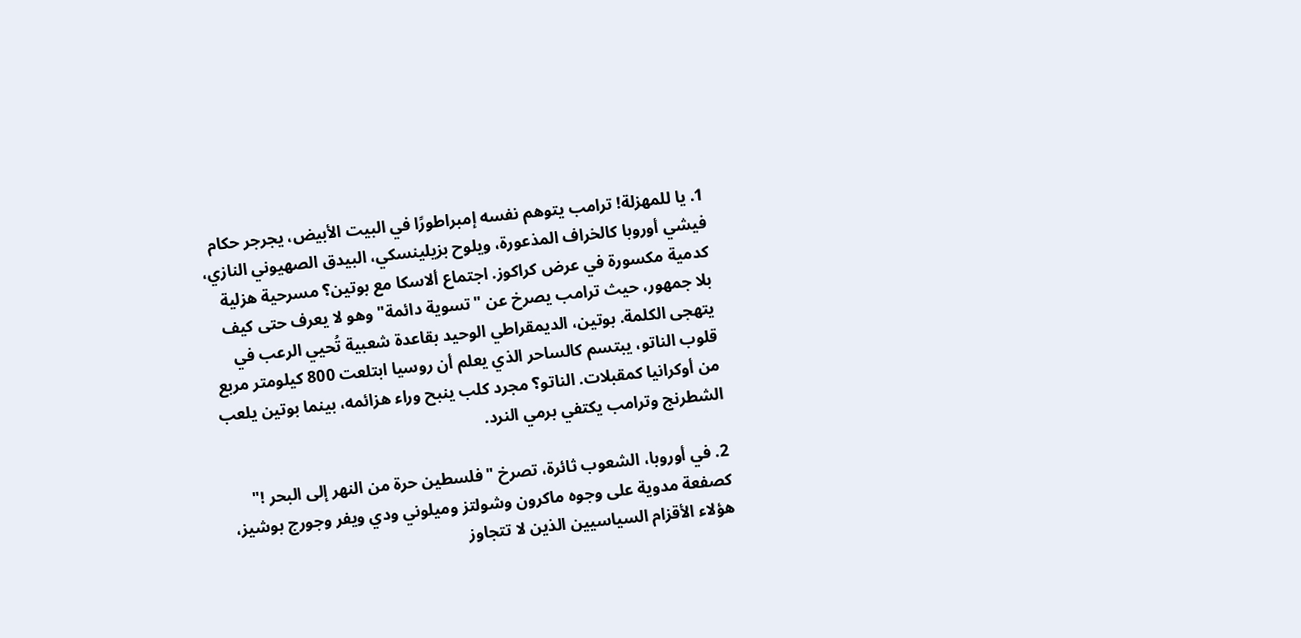1. يا للمهزلة! ترامب يتوهم نفسه إمبراطورًا في البيت الأبيض، يجرجر حكام فيشي أوروبا كالخراف المذعورة، ويلوح بزيلينسكي، البيدق الصهيوني النازي، كدمية مكسورة في عرض كراكوز. اجتماع ألاسكا مع بوتين؟ مسرحية هزلية بلا جمهور، حيث ترامب يصرخ عن "تسوية دائمة" وهو لا يعرف حتى كيف يتهجى الكلمة. بوتين، الديمقراطي الوحيد بقاعدة شعبية تُحيي الرعب في قلوب الناتو، يبتسم كالساحر الذي يعلم أن روسيا ابتلعت 800 كيلومتر مربع من أوكرانيا كمقبلات. الناتو؟ مجرد كلب ينبح وراء هزائمه، بينما بوتين يلعب الشطرنج وترامب يكتفي برمي النرد.

2. في أوروبا، الشعوب ثائرة، تصرخ "فلسطين حرة من النهر إلى البحر !" كصفعة مدوية على وجوه ماكرون وشولتز وميلوني ودي ويفر وجورج بوشيز، هؤلاء الأقزام السياسيين الذين لا تتجاوز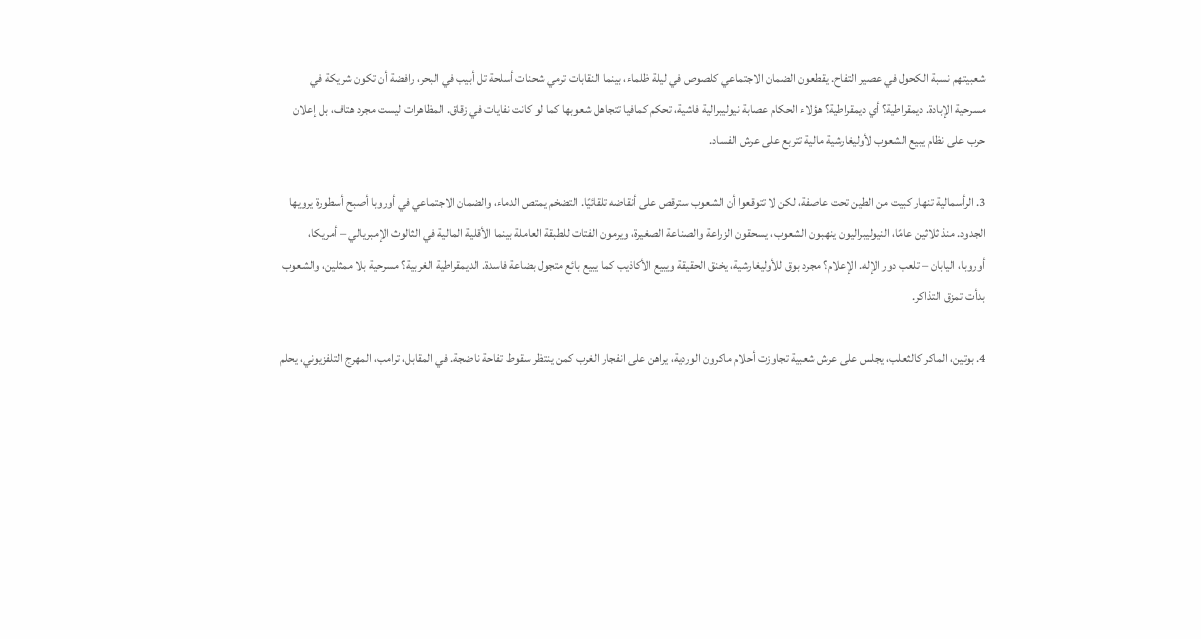شعبيتهم نسبة الكحول في عصير التفاح. يقطعون الضمان الاجتماعي كلصوص في ليلة ظلماء، بينما النقابات ترمي شحنات أسلحة تل أبيب في البحر، رافضة أن تكون شريكة في مسرحية الإبادة. ديمقراطية؟ أي ديمقراطية؟ هؤلاء الحكام عصابة نيوليبرالية فاشية، تحكم كمافيا تتجاهل شعوبها كما لو كانت نفايات في زقاق. المظاهرات ليست مجرد هتاف، بل إعلان حرب على نظام يبيع الشعوب لأوليغارشية مالية تتربع على عرش الفساد.

3. الرأسمالية تنهار كبيت من الطين تحت عاصفة، لكن لا تتوقعوا أن الشعوب سترقص على أنقاضه تلقائيًا. التضخم يمتص الدماء، والضمان الاجتماعي في أوروبا أصبح أسطورة يرويها الجدود. منذ ثلاثين عامًا، النيوليبراليون ينهبون الشعوب، يسحقون الزراعة والصناعة الصغيرة، ويرمون الفتات للطبقة العاملة بينما الأقلية المالية في الثالوث الإمبريالي – أمريكا، أوروبا، اليابان – تلعب دور الإله. الإعلام؟ مجرد بوق للأوليغارشية، يخنق الحقيقة ويبيع الأكاذيب كما يبيع بائع متجول بضاعة فاسدة. الديمقراطية الغربية؟ مسرحية بلا ممثلين، والشعوب بدأت تمزق التذاكر.

4. بوتين، الماكر كالثعلب، يجلس على عرش شعبية تجاوزت أحلام ماكرون الوردية، يراهن على انفجار الغرب كمن ينتظر سقوط تفاحة ناضجة. في المقابل، ترامب، المهرج التلفزيوني، يحلم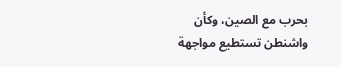بحرب مع الصين، وكأن واشنطن تستطيع مواجهة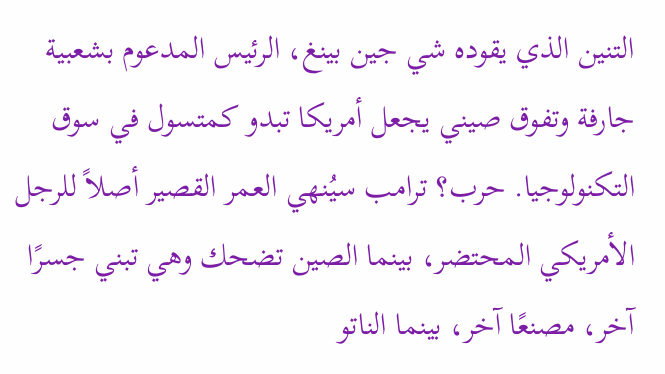التنين الذي يقوده شي جين بينغ، الرئيس المدعوم بشعبية جارفة وتفوق صيني يجعل أمريكا تبدو كمتسول في سوق التكنولوجيا. حرب؟ ترامب سيُنهي العمر القصير أصلاً للرجل الأمريكي المحتضر، بينما الصين تضحك وهي تبني جسرًا آخر، مصنعًا آخر، بينما الناتو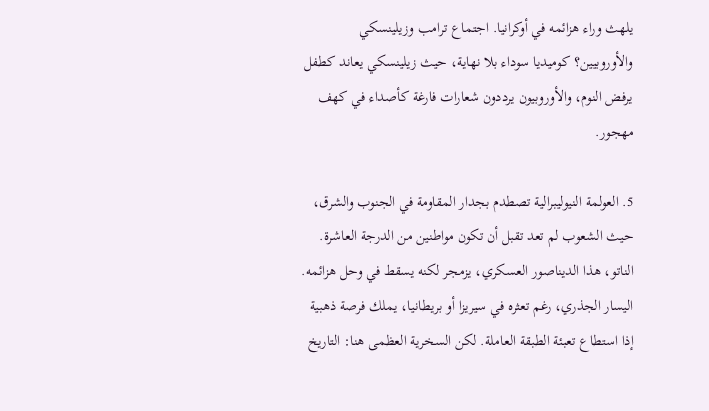يلهث وراء هزائمه في أوكرانيا. اجتماع ترامب وزيلينسكي والأوروبيين؟ كوميديا سوداء بلا نهاية، حيث زيلينسكي يعاند كطفل يرفض النوم، والأوروبيون يرددون شعارات فارغة كأصداء في كهف مهجور.

5. العولمة النيوليبرالية تصطدم بجدار المقاومة في الجنوب والشرق، حيث الشعوب لم تعد تقبل أن تكون مواطنين من الدرجة العاشرة. الناتو، هذا الديناصور العسكري، يزمجر لكنه يسقط في وحل هزائمه. اليسار الجذري، رغم تعثره في سيريزا أو بريطانيا، يملك فرصة ذهبية إذا استطاع تعبئة الطبقة العاملة. لكن السخرية العظمى هنا: التاريخ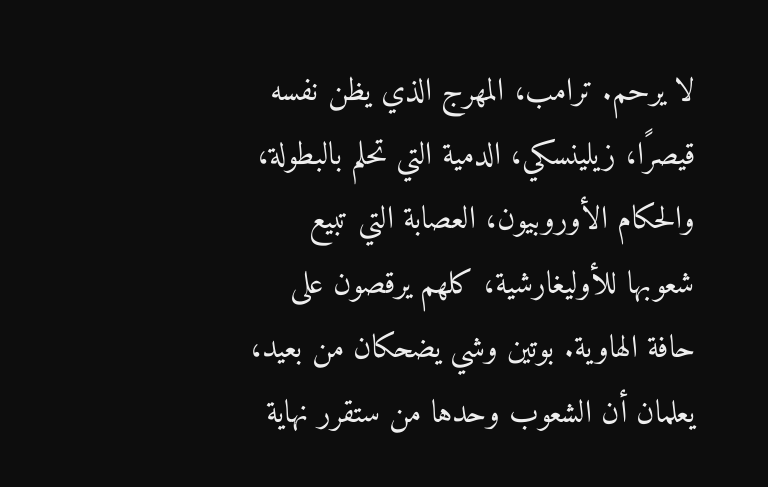لا يرحم. ترامب، المهرج الذي يظن نفسه قيصرًا، زيلينسكي، الدمية التي تحلم بالبطولة، والحكام الأوروبيون، العصابة التي تبيع شعوبها للأوليغارشية، كلهم يرقصون على حافة الهاوية. بوتين وشي يضحكان من بعيد، يعلمان أن الشعوب وحدها من ستقرر نهاية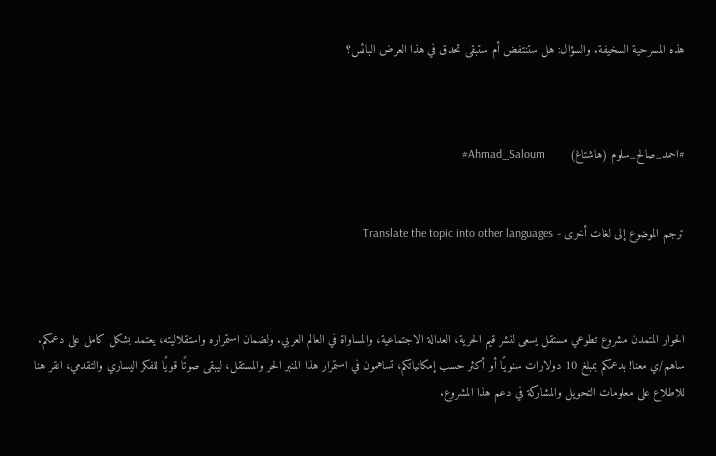هذه المسرحية السخيفة. والسؤال: هل ستنتفض أم ستبقى تحدق في هذا العرض البائس؟



#احمد_صالح_سلوم (هاشتاغ)       Ahmad_Saloum#


ترجم الموضوع إلى لغات أخرى - Translate the topic into other languages



الحوار المتمدن مشروع تطوعي مستقل يسعى لنشر قيم الحرية، العدالة الاجتماعية، والمساواة في العالم العربي. ولضمان استمراره واستقلاليته، يعتمد بشكل كامل على دعمكم. ساهم/ي معنا! بدعمكم بمبلغ 10 دولارات سنويًا أو أكثر حسب إمكانياتكم، تساهمون في استمرار هذا المنبر الحر والمستقل، ليبقى صوتًا قويًا للفكر اليساري والتقدمي، انقر هنا للاطلاع على معلومات التحويل والمشاركة في دعم هذا المشروع.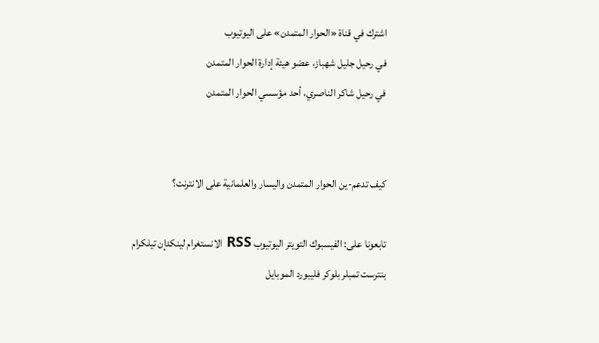اشترك في قناة «الحوار المتمدن» على اليوتيوب
في رحيل جليل شهباز، عضو هيئة إدارة الحوار المتمدن
في رحيل شاكر الناصري، أحد مؤسسي الحوار المتمدن


كيف تدعم-ين الحوار المتمدن واليسار والعلمانية على الانترنت؟

تابعونا على: الفيسبوك التويتر اليوتيوب RSS الانستغرام لينكدإن تيلكرام بنترست تمبلر بلوكر فليبورد الموبايل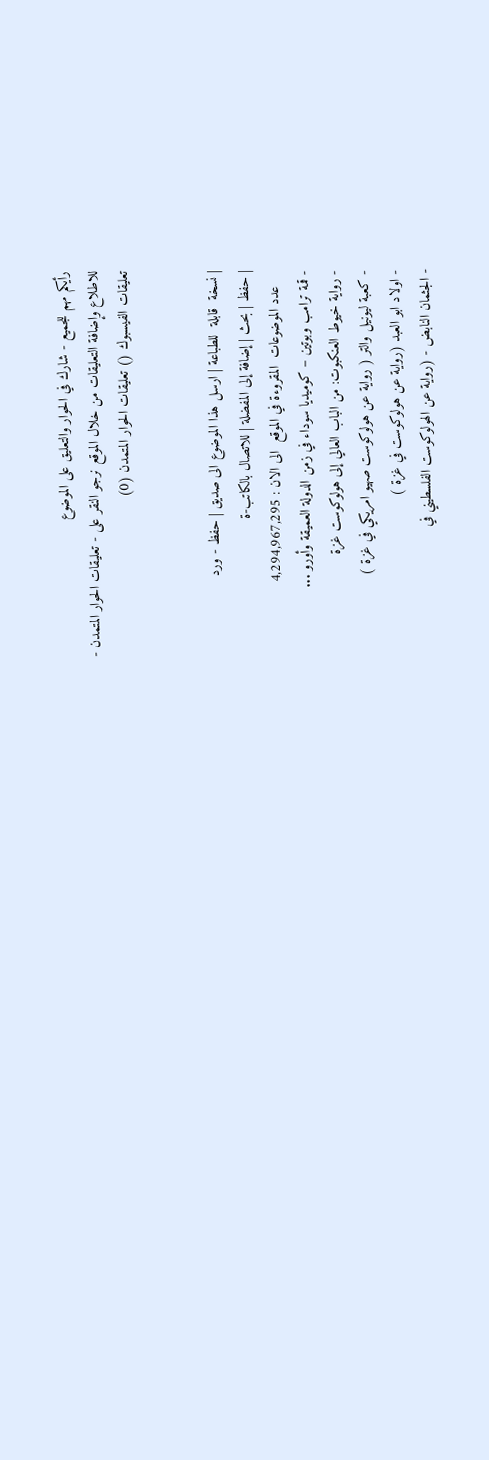رأيكم مهم للجميع - شارك في الحوار والتعليق على الموضوع
للاطلاع وإضافة التعليقات من خلال الموقع نرجو النقر على - تعليقات الحوار المتمدن -
تعليقات الفيسبوك () تعليقات الحوار المتمدن (0)


| نسخة  قابلة  للطباعة | ارسل هذا الموضوع الى صديق | حفظ - ورد
| حفظ | بحث | إضافة إلى المفضلة | للاتصال بالكاتب-ة
    عدد الموضوعات  المقروءة في الموقع  الى الان : 4,294,967,295
- قمة ترامب وبوتين – كوميديا سوداء في زمن الدولة العميقة وأورو ...
- رواية خيوط العنكبوت: من الباب العالي إلى هولوكوست غزة
- كعبة ليونيل والتر ( رواية عن هولوكوست صهيو امريكي في غزة )
- اولاد ابو العبد (رواية عن هولوكوست في غزة )
- الجثمان النابض - (رواية عن الهولوكوست الفلسطيني في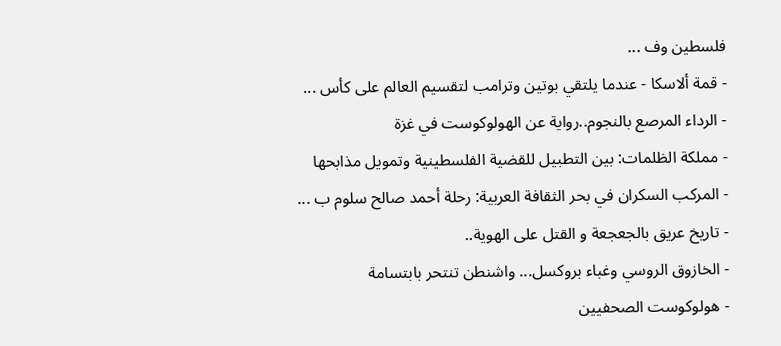فلسطين وف ...
- قمة ألاسكا - عندما يلتقي بوتين وترامب لتقسيم العالم على كأس ...
- الرداء المرصع بالنجوم..رواية عن الهولوكوست في غزة
- مملكة الظلمات: بين التطبيل للقضية الفلسطينية وتمويل مذابحها
- المركب السكران في بحر الثقافة العربية: رحلة أحمد صالح سلوم ب ...
- تاريخ عريق بالجعجعة و القتل على الهوية..
- الخازوق الروسي وغباء بروكسل... واشنطن تنتحر بابتسامة
- هولوكوست الصحفيين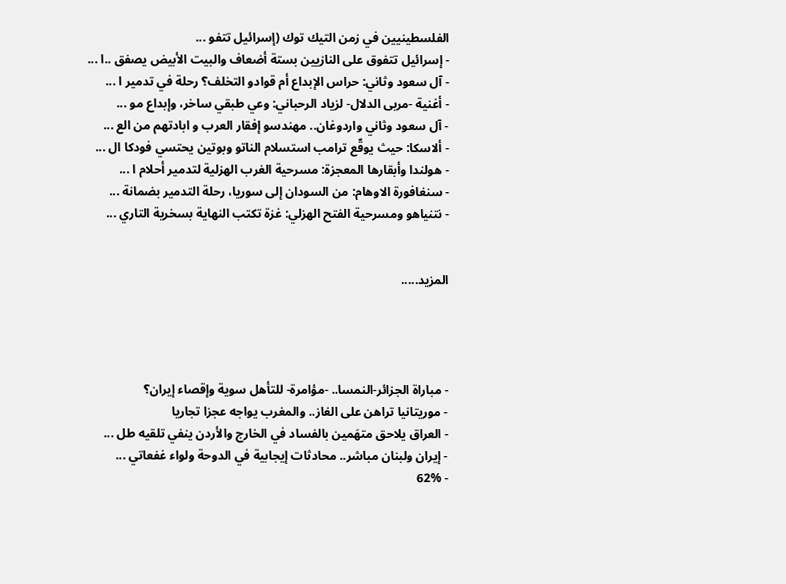الفلسطينيين في زمن التيك توك (إسرائيل تتفو ...
- إسرائيل تتفوق على النازيين بستة أضعاف والبيت الأبيض يصفق ..ا ...
- آل سعود وثاني: حراس الإبداع أم قوادو التخلف؟ رحلة في تدمير ا ...
- أغنية -مربى الدلال- لزياد الرحباني: وعي طبقي ساخر، وإبداع مو ...
- آل سعود وثاني واردوغان.. مهندسو إفقار العرب و ابادتهم من الع ...
- ألاسكا: حيث يوقّع ترامب استسلام الناتو وبوتين يحتسي فودكا ال ...
- هولندا وأبقارها المعجزة: مسرحية الغرب الهزلية لتدمير أحلام ا ...
- سنغافورة الاوهام: من السودان إلى سوريا، رحلة التدمير بضمانة ...
- نتنياهو ومسرحية الفتح الهزلي: غزة تكتب النهاية بسخرية التاري ...


المزيد.....




- مباراة الجزائر-النمسا.. -مؤامرة- للتأهل سوية وإقصاء إيران؟
- موريتانيا تراهن على الغاز.. والمغرب يواجه عجزا تجاريا
- العراق يلاحق متهَمين بالفساد في الخارج والأردن ينفي تلقيه طل ...
- إيران ولبنان مباشر.. محادثات إيجابية في الدوحة ولواء غفعاتي ...
- 62%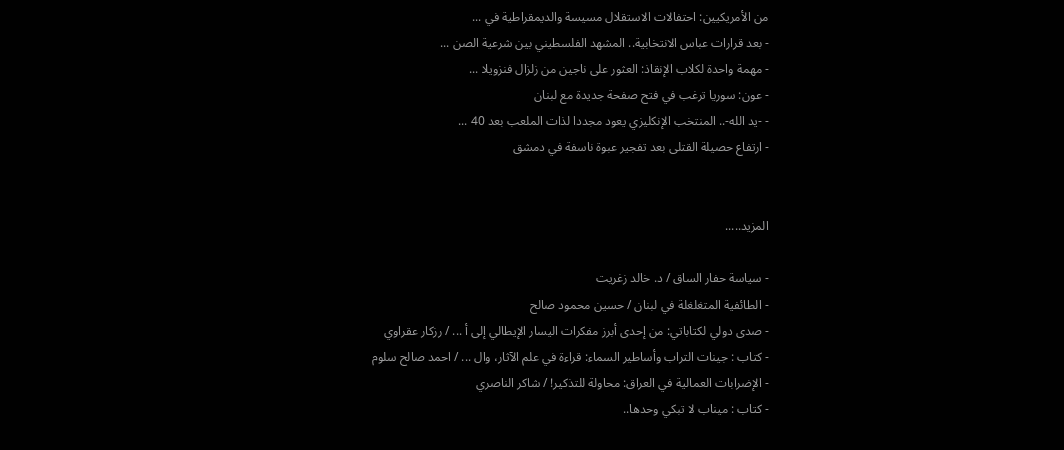من الأمريكيين: احتفالات الاستقلال مسيسة والديمقراطية في ...
- بعد قرارات عباس الانتخابية.. المشهد الفلسطيني بين شرعية الصن ...
- مهمة واحدة لكلاب الإنقاذ: العثور على ناجين من زلزال فنزويلا ...
- عون: سوريا ترغب في فتح صفحة جديدة مع لبنان
- -يد الله-.. المنتخب الإنكليزي يعود مجددا لذات الملعب بعد 40 ...
- ارتفاع حصيلة القتلى بعد تفجير عبوة ناسفة في دمشق


المزيد.....

- سياسة حفار الساق / د. خالد زغريت
- الطائفية المتغلغلة في لبنان / حسين محمود صالح
- صدى دولي لكتاباتي: من إحدى أبرز مفكرات اليسار الإيطالي إلى أ ... / رزكار عقراوي
- كتاب : جينات التراب وأساطير السماء: قراءة في علم الآثار، وال ... / احمد صالح سلوم
- الإضرابات العمالية في العراق: محاولة للتذكير! / شاكر الناصري
- كتاب : ميناب لا تبكي وحدها..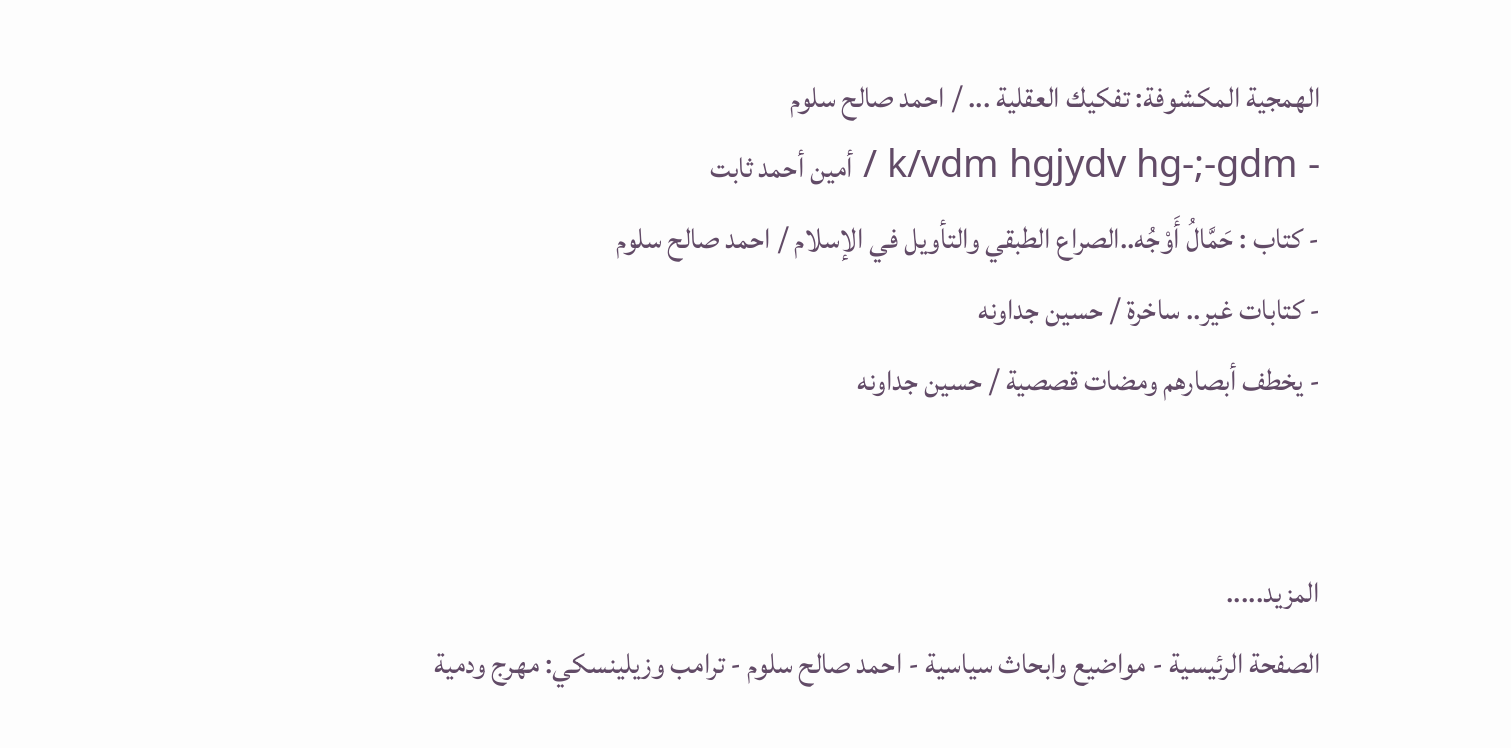الهمجية المكشوفة: تفكيك العقلية ... / احمد صالح سلوم
- k/vdm hgjydv hg-;-gdm / أمين أحمد ثابت
- كتاب : حَمَّالُ أَوْجُه..الصراع الطبقي والتأويل في الإسلام / احمد صالح سلوم
- كتابات غير.. ساخرة / حسين جداونه
- يخطف أبصارهم ومضات قصصية / حسين جداونه


المزيد.....
الصفحة الرئيسية - مواضيع وابحاث سياسية - احمد صالح سلوم - ترامب وزيلينسكي: مهرج ودمية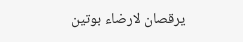يرقصان لارضاء بوتين